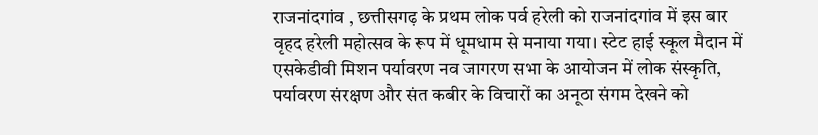राजनांदगांव , छत्तीसगढ़ के प्रथम लोक पर्व हरेली को राजनांदगांव में इस बार वृहद हरेली महोत्सव के रूप में धूमधाम से मनाया गया। स्टेट हाई स्कूल मैदान में एसकेडीवी मिशन पर्यावरण नव जागरण सभा के आयोजन में लोक संस्कृति, पर्यावरण संरक्षण और संत कबीर के विचारों का अनूठा संगम देखने को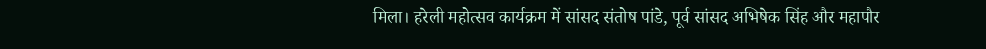मिला। हरेली महोत्सव कार्यक्रम में सांसद संतोष पांडे, पूर्व सांसद अभिषेक सिंह और महापौर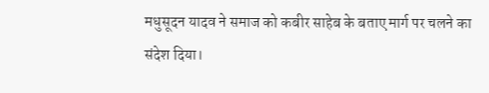मधुसूदन यादव ने समाज को कबीर साहेब के बताए मार्ग पर चलने का संदेश दिया।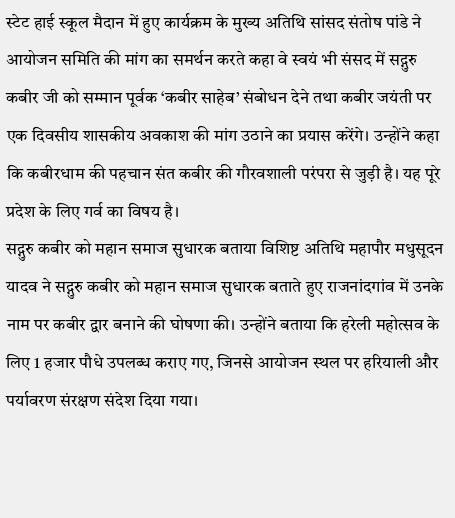स्टेट हाई स्कूल मैदान में हुए कार्यक्रम के मुख्य अतिथि सांसद संतोष पांडे ने आयोजन समिति की मांग का समर्थन करते कहा वे स्वयं भी संसद में सद्गुरु कबीर जी को सम्मान पूर्वक ‘कबीर साहेब’ संबोधन देने तथा कबीर जयंती पर एक दिवसीय शासकीय अवकाश की मांग उठाने का प्रयास करेंगे। उन्होंने कहा कि कबीरधाम की पहचान संत कबीर की गौरवशाली परंपरा से जुड़ी है। यह पूरे प्रदेश के लिए गर्व का विषय है।
सद्गुरु कबीर को महान समाज सुधारक बताया विशिष्ट अतिथि महापौर मधुसूदन यादव ने सद्गुरु कबीर को महान समाज सुधारक बताते हुए राजनांदगांव में उनके नाम पर कबीर द्वार बनाने की घोषणा की। उन्होंने बताया कि हरेली महोत्सव के लिए 1 हजार पौधे उपलब्ध कराए गए, जिनसे आयोजन स्थल पर हरियाली और पर्यावरण संरक्षण संदेश दिया गया।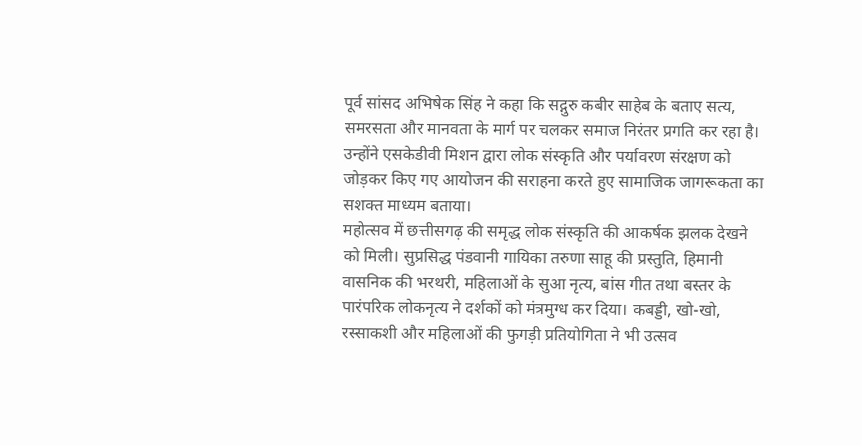पूर्व सांसद अभिषेक सिंह ने कहा कि सद्गुरु कबीर साहेब के बताए सत्य, समरसता और मानवता के मार्ग पर चलकर समाज निरंतर प्रगति कर रहा है। उन्होंने एसकेडीवी मिशन द्वारा लोक संस्कृति और पर्यावरण संरक्षण को जोड़कर किए गए आयोजन की सराहना करते हुए सामाजिक जागरूकता का सशक्त माध्यम बताया।
महोत्सव में छत्तीसगढ़ की समृद्ध लोक संस्कृति की आकर्षक झलक देखने को मिली। सुप्रसिद्ध पंडवानी गायिका तरुणा साहू की प्रस्तुति, हिमानी वासनिक की भरथरी, महिलाओं के सुआ नृत्य, बांस गीत तथा बस्तर के पारंपरिक लोकनृत्य ने दर्शकों को मंत्रमुग्ध कर दिया। कबड्डी, खो-खो, रस्साकशी और महिलाओं की फुगड़ी प्रतियोगिता ने भी उत्सव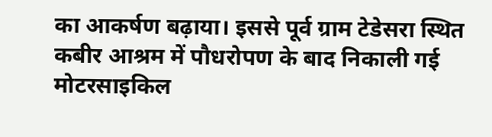का आकर्षण बढ़ाया। इससे पूर्व ग्राम टेडेसरा स्थित कबीर आश्रम में पौधरोपण के बाद निकाली गई मोटरसाइकिल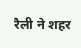रैली ने शहर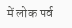में लोक पर्व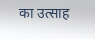का उत्साह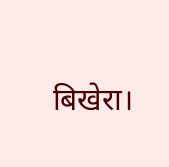बिखेरा।